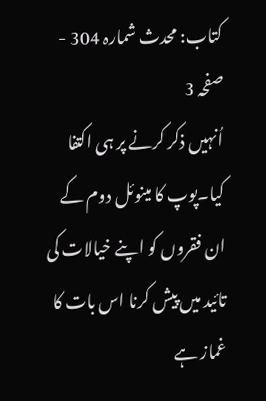کتاب: محدث شمارہ 304 - صفحہ 3
اُنہیں ذکر کرنے پر ہی اکتفا کیا۔پوپ کا مینوئل دوم کے ان فقروں کو اپنے خیالات کی تائید میں پیش کرنا اس بات کا غماز ہے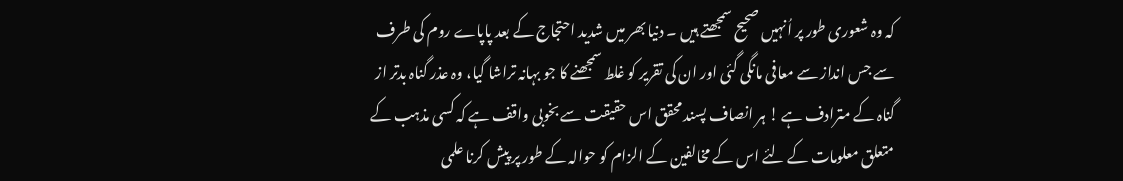کہ وہ شعوری طور پر اُنہیں صحیح سمجھتے ہیں ۔ دنیا بھر میں شدید احتجاج کے بعد پاپاے روم کی طرف سے جس انداز سے معافی مانگی گئی اور ان کی تقریر کو غلط سمجھنے کا جو بہانہ تراشا گیا، وہ عذر گناہ بدتر از گناہ کے مترادف ہے ! ہر انصاف پسند محقق اس حقیقت سے بخوبی واقف ہے کہ کسی مذہب کے متعلق معلومات کے لئے اس کے مخالفین کے الزام کو حوالہ کے طور پر پیش کرنا علمی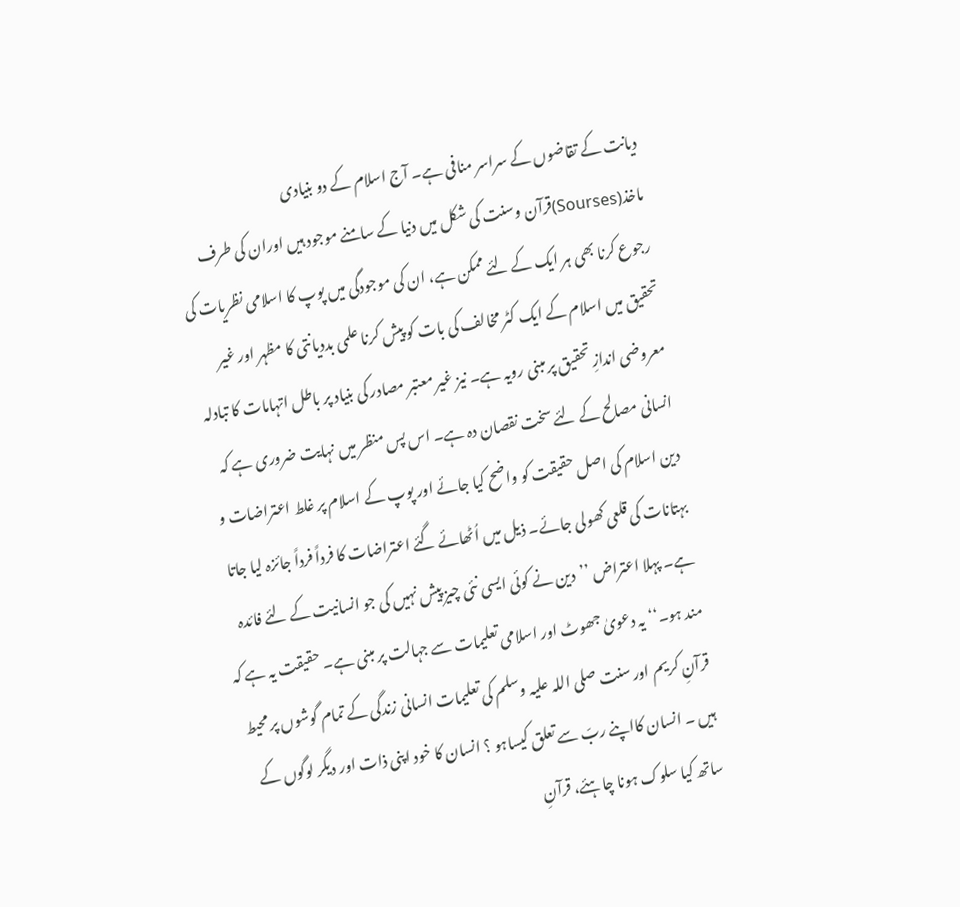دیانت کے تقاضوں کے سراسر منافی ہے۔ آج اسلام کے دو بنیادی ماخذ(Sourses)قرآن وسنت کی شکل میں دنیا کے سامنے موجود ہیں اوران کی طرف رجوع کرنا بھی ہر ایک کے لئے ممکن ہے، ان کی موجودگی میں پوپ کا اسلامی نظریات کی تحقیق میں اسلام کے ایک کٹر مخالف کی بات کو پیش کرنا علمی بددیانتی کا مظہر اور غیر معروضی اندازِ تحقیق پر مبنی رویہ ہے۔ نیز غیر معتبر مصادر کی بنیاد پر باطل اتہامات کا تبادلہ انسانی مصالح کے لئے سخت نقصان دہ ہے۔ اس پس منظر میں نہایت ضروری ہے کہ دین اسلام کی اصل حقیقت کو واضح کیا جائے اور پوپ کے اسلام پر غلط اعتراضات و بہتانات کی قلعی کھولی جائے۔ ذیل میں اُٹھائے گئے اعتراضات کا فرداً فرداً جائزہ لیا جاتا ہے۔ پہلا اعتراض ’’دین نے کوئی ایسی نئی چیز پیش نہیں کی جو انسانیت کے لئے فائدہ مند ہو۔‘‘ یہ دعویٰ جھوٹ اور اسلامی تعلیمات سے جہالت پر مبنی ہے۔ حقیقت یہ ہے کہ قرآنِ کریم اور سنت صلی اللہ علیہ وسلم کی تعلیمات انسانی زندگی کے تمام گوشوں پر محیط ہیں ۔ انسان کااپنے ربّ سے تعلق کیساہو ؟ انسان کا خود اپنی ذات اور دیگر لوگوں کے ساتھ کیا سلوک ہونا چاہئے، قرآنِ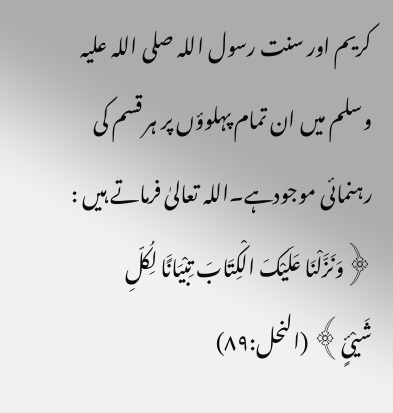کریم اور سنت رسول اللہ صلی اللہ علیہ وسلم میں ان تمام پہلوؤں پر ہر قسم کی رہنمائی موجودہے۔اللہ تعالیٰ فرماتے ہیں : ﴿وَنَزَّلْنَا عَلَیْکَ الْکِتَابَ تِبْیَانًَا لِکُلِّ شَیْئٍ﴾ (النحل:۸۹)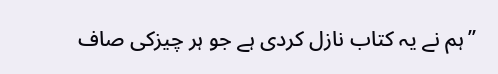’’ہم نے یہ کتاب نازل کردی ہے جو ہر چیزکی صاف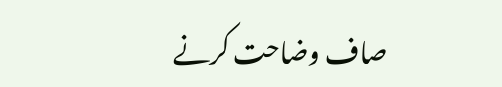صاف وضاحت کرنے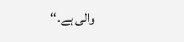والی ہے۔‘‘